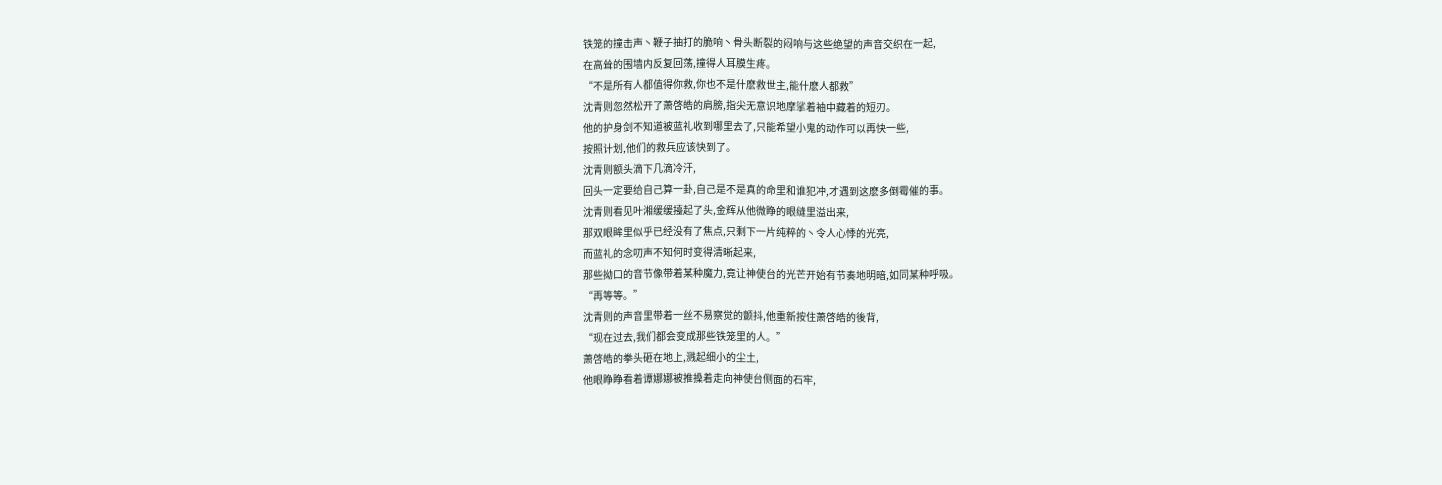铁笼的撞击声丶鞭子抽打的脆响丶骨头断裂的闷响与这些绝望的声音交织在一起,
在高耸的围墙内反复回荡,撞得人耳膜生疼。
“不是所有人都值得你救,你也不是什麽救世主,能什麽人都救”
沈青则忽然松开了萧啓皓的肩膀,指尖无意识地摩挲着袖中藏着的短刃。
他的护身剑不知道被蓝礼收到哪里去了,只能希望小鬼的动作可以再快一些,
按照计划,他们的救兵应该快到了。
沈青则额头滴下几滴冷汗,
回头一定要给自己算一卦,自己是不是真的命里和谁犯冲,才遇到这麽多倒霉催的事。
沈青则看见叶湘缓缓擡起了头,金辉从他微睁的眼缝里溢出来,
那双眼眸里似乎已经没有了焦点,只剩下一片纯粹的丶令人心悸的光亮,
而蓝礼的念叨声不知何时变得清晰起来,
那些拗口的音节像带着某种魔力,竟让神使台的光芒开始有节奏地明暗,如同某种呼吸。
“再等等。”
沈青则的声音里带着一丝不易察觉的颤抖,他重新按住萧啓皓的後背,
“现在过去,我们都会变成那些铁笼里的人。”
萧啓皓的拳头砸在地上,溅起细小的尘土,
他眼睁睁看着谭娜娜被推搡着走向神使台侧面的石牢,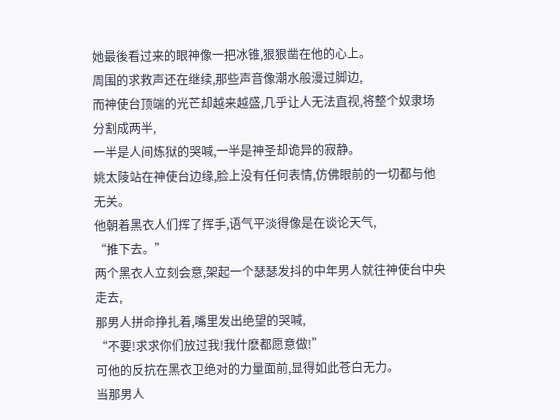她最後看过来的眼神像一把冰锥,狠狠凿在他的心上。
周围的求救声还在继续,那些声音像潮水般漫过脚边,
而神使台顶端的光芒却越来越盛,几乎让人无法直视,将整个奴隶场分割成两半,
一半是人间炼狱的哭喊,一半是神圣却诡异的寂静。
姚太陵站在神使台边缘,脸上没有任何表情,仿佛眼前的一切都与他无关。
他朝着黑衣人们挥了挥手,语气平淡得像是在谈论天气,
“推下去。”
两个黑衣人立刻会意,架起一个瑟瑟发抖的中年男人就往神使台中央走去,
那男人拼命挣扎着,嘴里发出绝望的哭喊,
“不要!求求你们放过我!我什麽都愿意做!”
可他的反抗在黑衣卫绝对的力量面前,显得如此苍白无力。
当那男人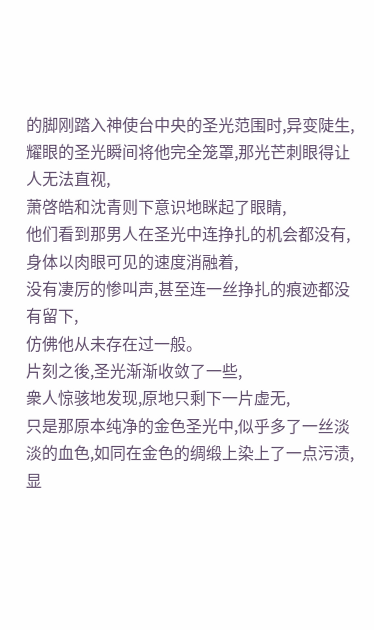的脚刚踏入神使台中央的圣光范围时,异变陡生,
耀眼的圣光瞬间将他完全笼罩,那光芒刺眼得让人无法直视,
萧啓皓和沈青则下意识地眯起了眼睛,
他们看到那男人在圣光中连挣扎的机会都没有,身体以肉眼可见的速度消融着,
没有凄厉的惨叫声,甚至连一丝挣扎的痕迹都没有留下,
仿佛他从未存在过一般。
片刻之後,圣光渐渐收敛了一些,
衆人惊骇地发现,原地只剩下一片虚无,
只是那原本纯净的金色圣光中,似乎多了一丝淡淡的血色,如同在金色的绸缎上染上了一点污渍,显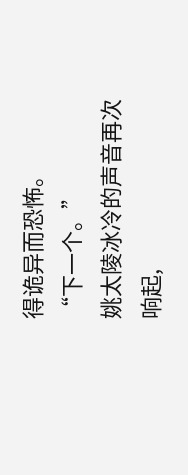得诡异而恐怖。
“下一个。”
姚太陵冰冷的声音再次响起,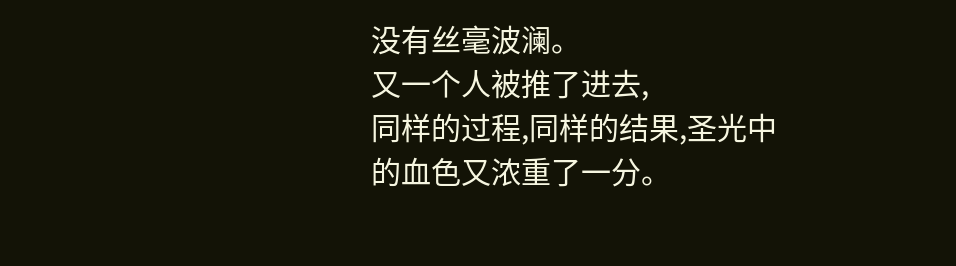没有丝毫波澜。
又一个人被推了进去,
同样的过程,同样的结果,圣光中的血色又浓重了一分。